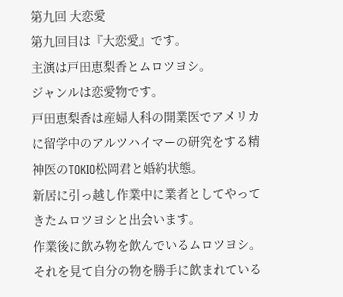第九回 大恋愛
第九回目は『大恋愛』です。
主演は戸田恵梨香とムロツヨシ。
ジャンルは恋愛物です。
戸田恵梨香は産婦人科の開業医でアメリカに留学中のアルツハイマーの研究をする精神医のTOKIO松岡君と婚約状態。
新居に引っ越し作業中に業者としてやってきたムロツヨシと出会います。
作業後に飲み物を飲んでいるムロツヨシ。
それを見て自分の物を勝手に飲まれている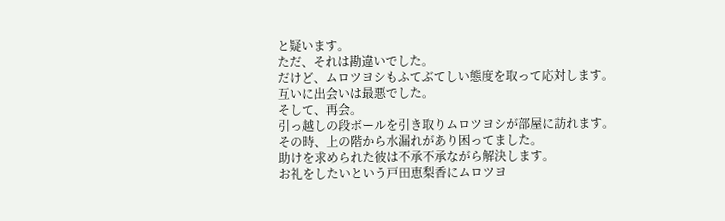と疑います。
ただ、それは勘違いでした。
だけど、ムロツヨシもふてぶてしい態度を取って応対します。
互いに出会いは最悪でした。
そして、再会。
引っ越しの段ボールを引き取りムロツヨシが部屋に訪れます。
その時、上の階から水漏れがあり困ってました。
助けを求められた彼は不承不承ながら解決します。
お礼をしたいという戸田恵梨香にムロツヨ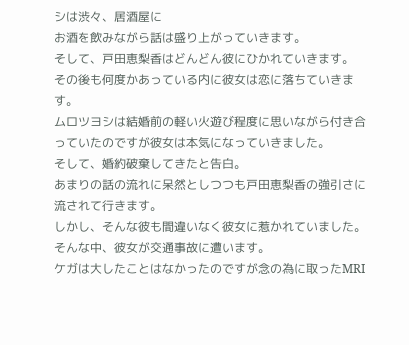シは渋々、居酒屋に
お酒を飲みながら話は盛り上がっていきます。
そして、戸田恵梨香はどんどん彼にひかれていきます。
その後も何度かあっている内に彼女は恋に落ちていきます。
ムロツヨシは結婚前の軽い火遊び程度に思いながら付き合っていたのですが彼女は本気になっていきました。
そして、婚約破棄してきたと告白。
あまりの話の流れに呆然としつつも戸田恵梨香の強引さに流されて行きます。
しかし、そんな彼も間違いなく彼女に惹かれていました。
そんな中、彼女が交通事故に遭います。
ケガは大したことはなかったのですが念の為に取ったMRI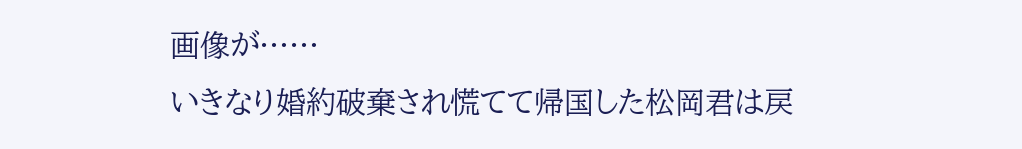画像が……
いきなり婚約破棄され慌てて帰国した松岡君は戻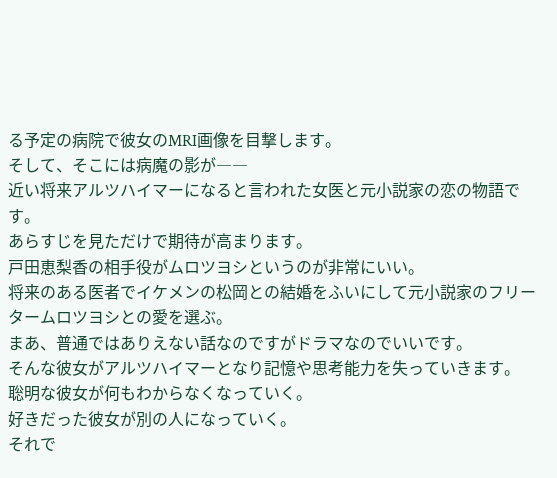る予定の病院で彼女のMRI画像を目撃します。
そして、そこには病魔の影が――
近い将来アルツハイマーになると言われた女医と元小説家の恋の物語です。
あらすじを見ただけで期待が高まります。
戸田恵梨香の相手役がムロツヨシというのが非常にいい。
将来のある医者でイケメンの松岡との結婚をふいにして元小説家のフリータームロツヨシとの愛を選ぶ。
まあ、普通ではありえない話なのですがドラマなのでいいです。
そんな彼女がアルツハイマーとなり記憶や思考能力を失っていきます。
聡明な彼女が何もわからなくなっていく。
好きだった彼女が別の人になっていく。
それで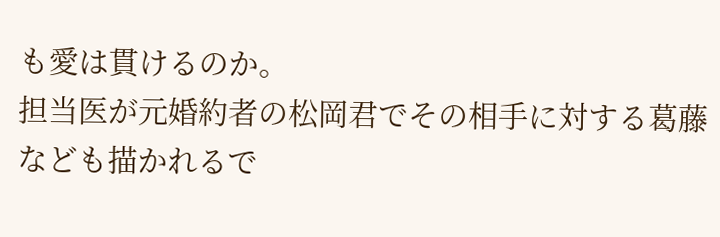も愛は貫けるのか。
担当医が元婚約者の松岡君でその相手に対する葛藤なども描かれるで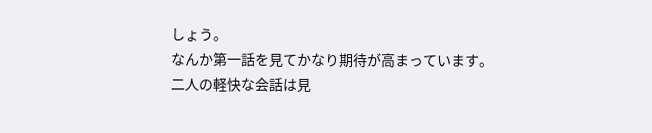しょう。
なんか第一話を見てかなり期待が高まっています。
二人の軽快な会話は見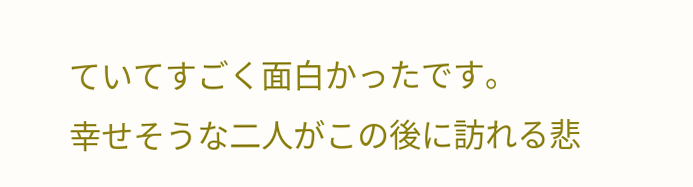ていてすごく面白かったです。
幸せそうな二人がこの後に訪れる悲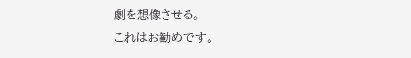劇を想像させる。
これはお勧めです。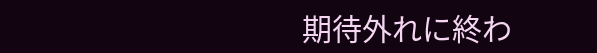期待外れに終わ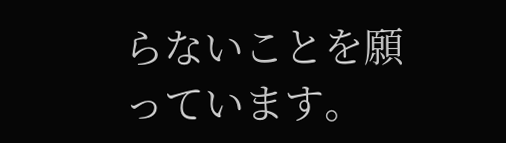らないことを願っています。